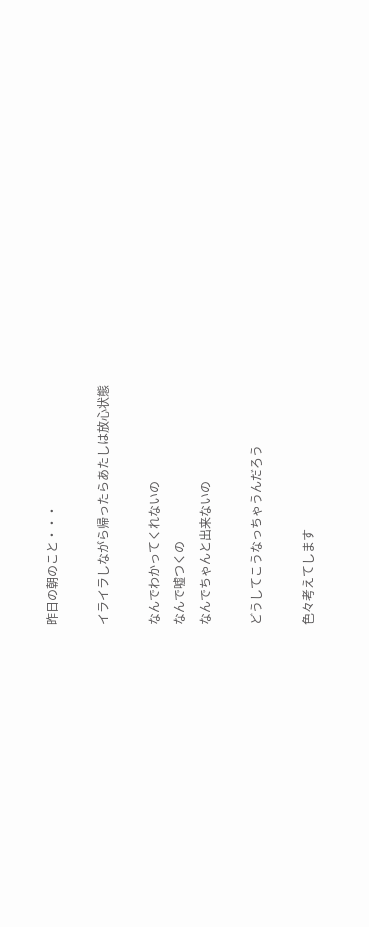昨日の朝のこと・・・

イライラしながら帰ったらあたしは放心状態

なんでわかってくれないの
なんで嘘つくの
なんでちゃんと出来ないの

どうしてこうなっちゃうんだろう

色々考えてします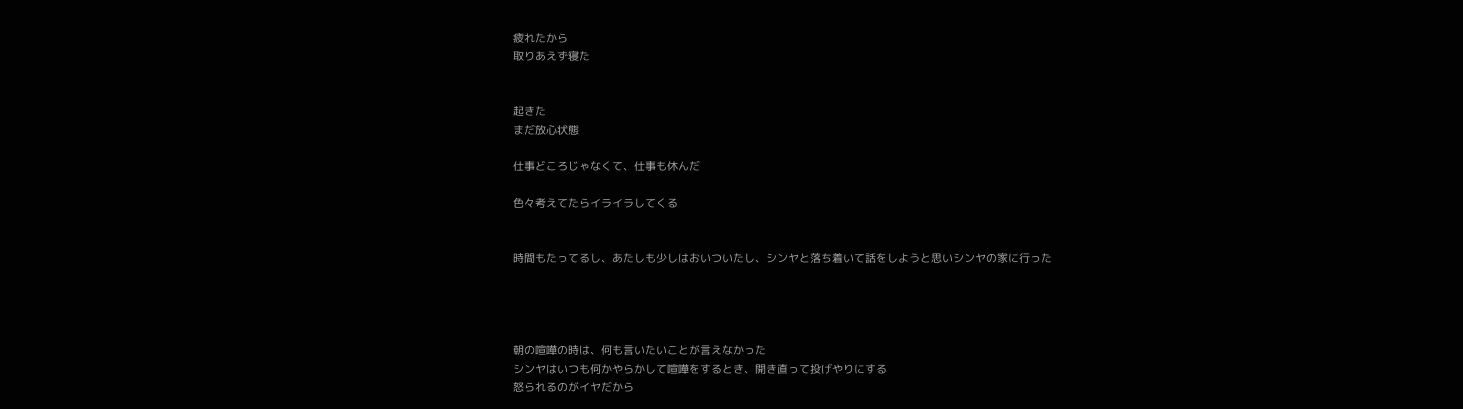疲れたから
取りあえず寝た


起きた
まだ放心状態

仕事どころじゃなくて、仕事も休んだ

色々考えてたらイライラしてくる


時間もたってるし、あたしも少しはおいついたし、シンヤと落ち着いて話をしようと思いシンヤの家に行った




朝の喧嘩の時は、何も言いたいことが言えなかった
シンヤはいつも何かやらかして喧嘩をするとき、開き直って投げやりにする
怒られるのがイヤだから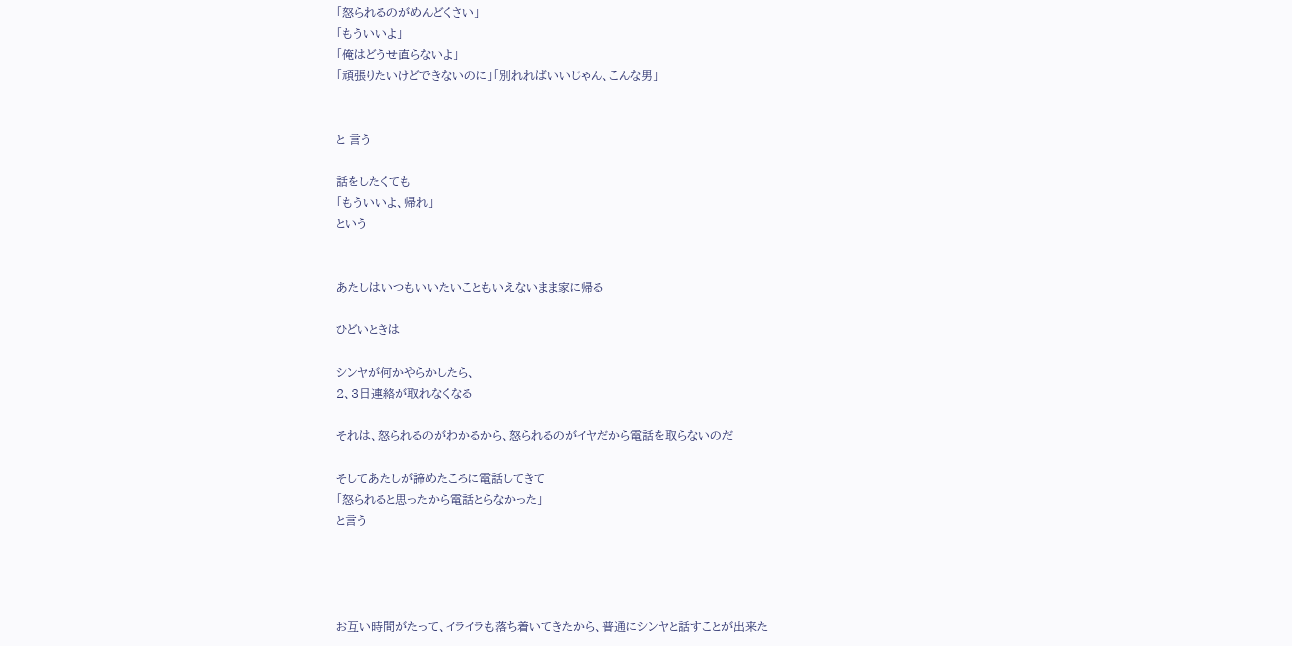「怒られるのがめんどくさい」
「もういいよ」
「俺はどうせ直らないよ」
「頑張りたいけどできないのに」「別れればいいじゃん、こんな男」


と 言う

話をしたくても
「もういいよ、帰れ」
という


あたしはいつもいいたいこともいえないまま家に帰る

ひどいときは

シンヤが何かやらかしたら、
2、3日連絡が取れなくなる

それは、怒られるのがわかるから、怒られるのがイヤだから電話を取らないのだ

そしてあたしが諦めたころに電話してきて
「怒られると思ったから電話とらなかった」
と言う




お互い時間がたって、イライラも落ち着いてきたから、普通にシンヤと話すことが出来た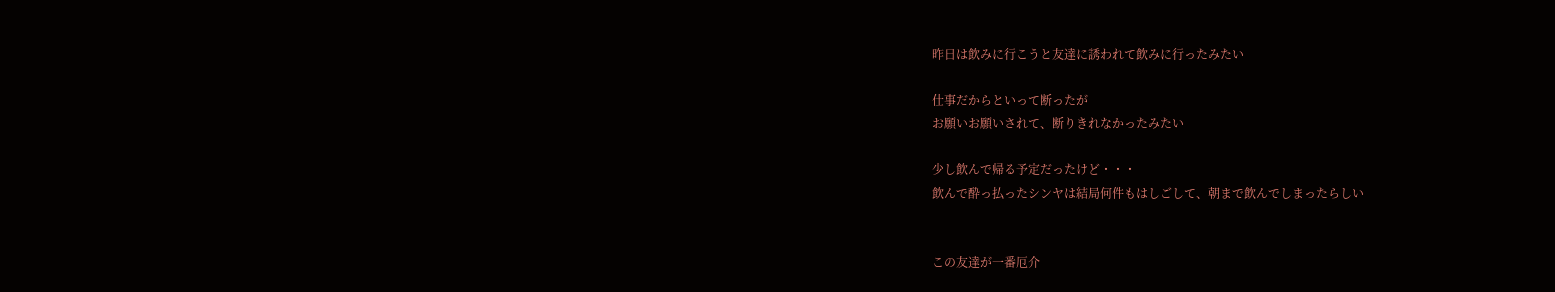昨日は飲みに行こうと友達に誘われて飲みに行ったみたい

仕事だからといって断ったが
お願いお願いされて、断りきれなかったみたい

少し飲んで帰る予定だったけど・・・
飲んで酔っ払ったシンヤは結局何件もはしごして、朝まで飲んでしまったらしい


この友達が一番厄介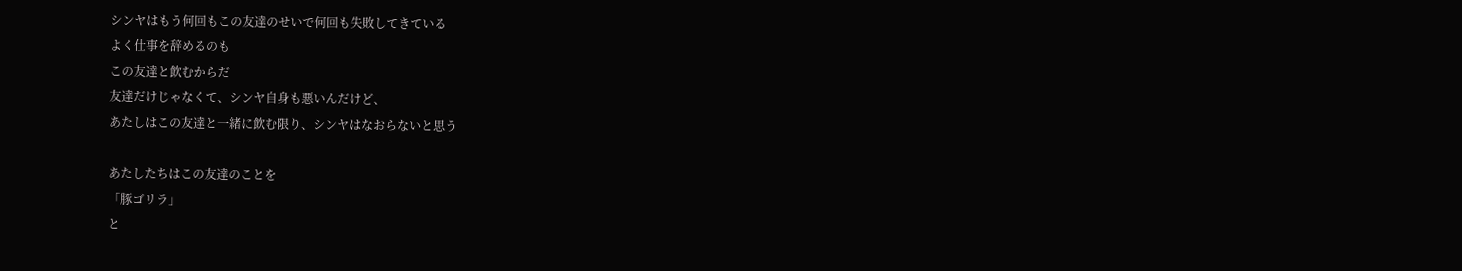シンヤはもう何回もこの友達のせいで何回も失敗してきている
よく仕事を辞めるのも
この友達と飲むからだ
友達だけじゃなくて、シンヤ自身も悪いんだけど、
あたしはこの友達と一緒に飲む限り、シンヤはなおらないと思う

あたしたちはこの友達のことを
「豚ゴリラ」
と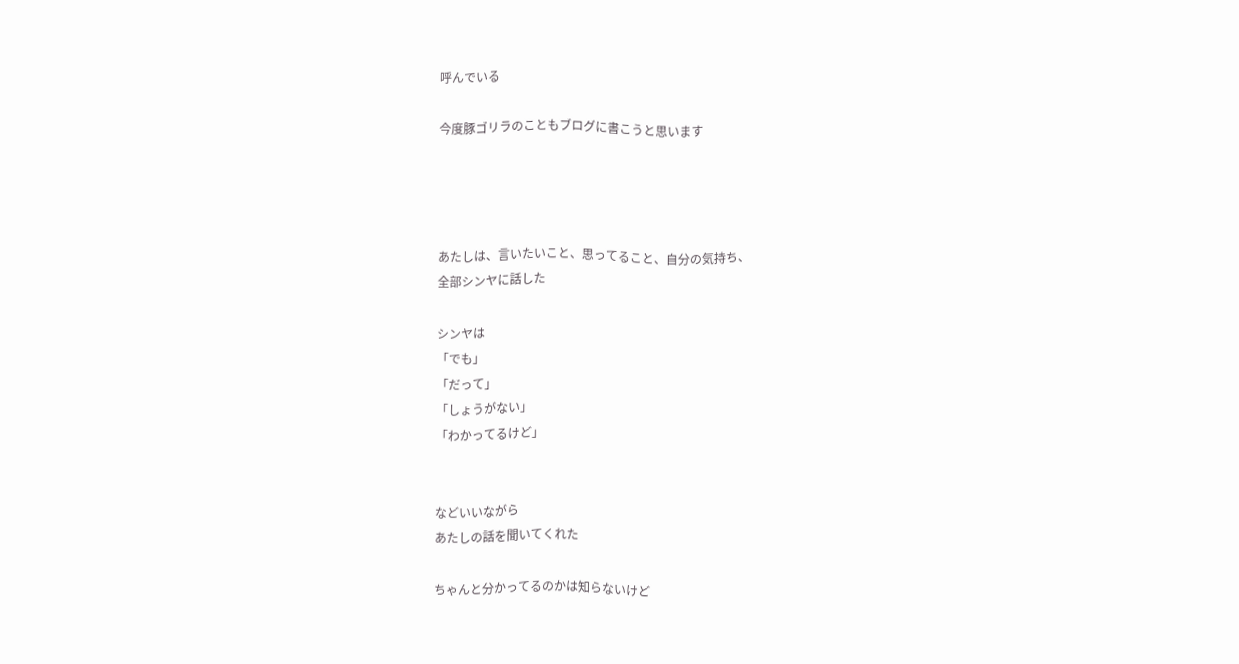呼んでいる

今度豚ゴリラのこともブログに書こうと思います




あたしは、言いたいこと、思ってること、自分の気持ち、
全部シンヤに話した

シンヤは
「でも」
「だって」
「しょうがない」
「わかってるけど」


などいいながら
あたしの話を聞いてくれた

ちゃんと分かってるのかは知らないけど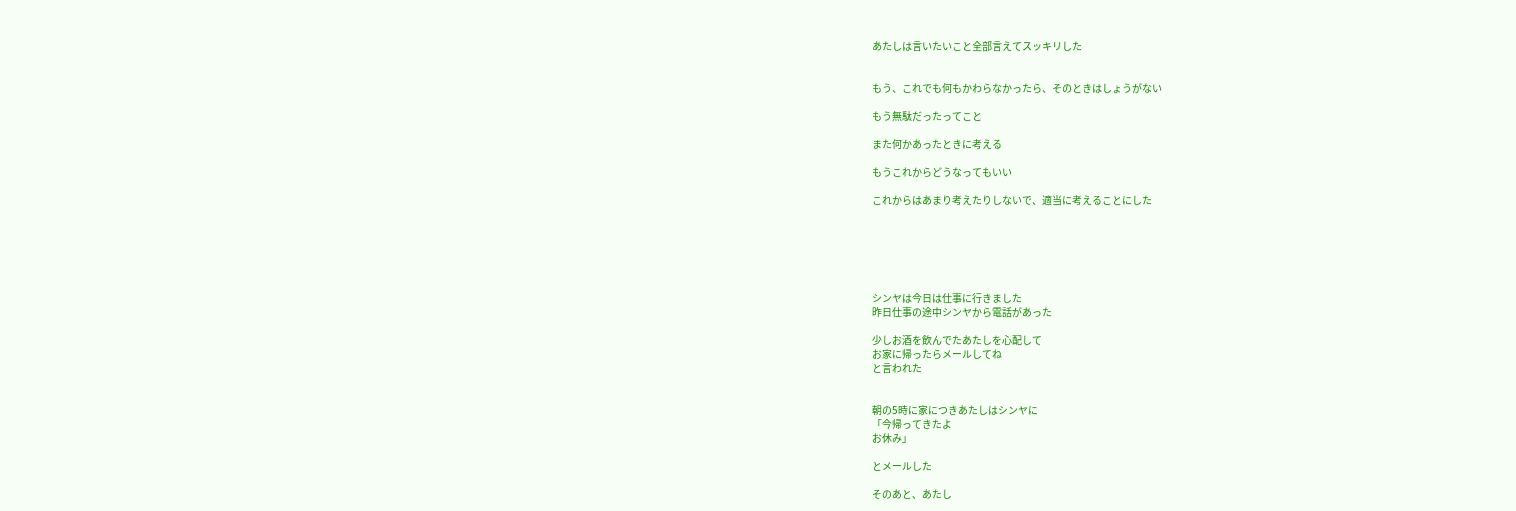あたしは言いたいこと全部言えてスッキリした


もう、これでも何もかわらなかったら、そのときはしょうがない

もう無駄だったってこと

また何かあったときに考える

もうこれからどうなってもいい

これからはあまり考えたりしないで、適当に考えることにした






シンヤは今日は仕事に行きました
昨日仕事の途中シンヤから電話があった

少しお酒を飲んでたあたしを心配して
お家に帰ったらメールしてね
と言われた


朝の5時に家につきあたしはシンヤに
「今帰ってきたよ
お休み」

とメールした

そのあと、あたし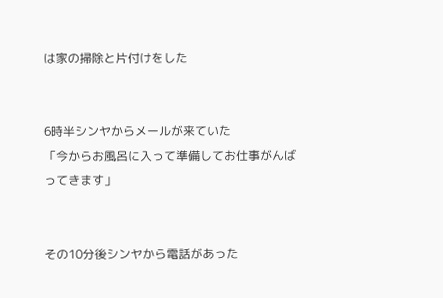は家の掃除と片付けをした


6時半シンヤからメールが来ていた
「今からお風呂に入って準備してお仕事がんばってきます」


その10分後シンヤから電話があった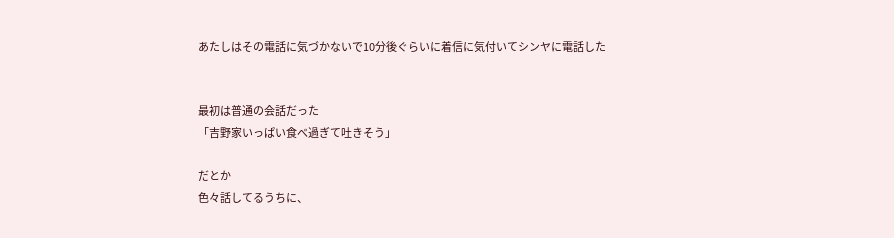あたしはその電話に気づかないで10分後ぐらいに着信に気付いてシンヤに電話した


最初は普通の会話だった
「吉野家いっぱい食べ過ぎて吐きそう」

だとか
色々話してるうちに、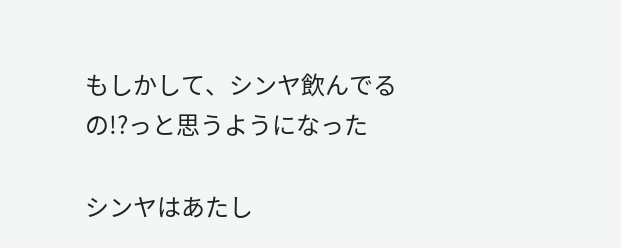もしかして、シンヤ飲んでるの!?っと思うようになった

シンヤはあたし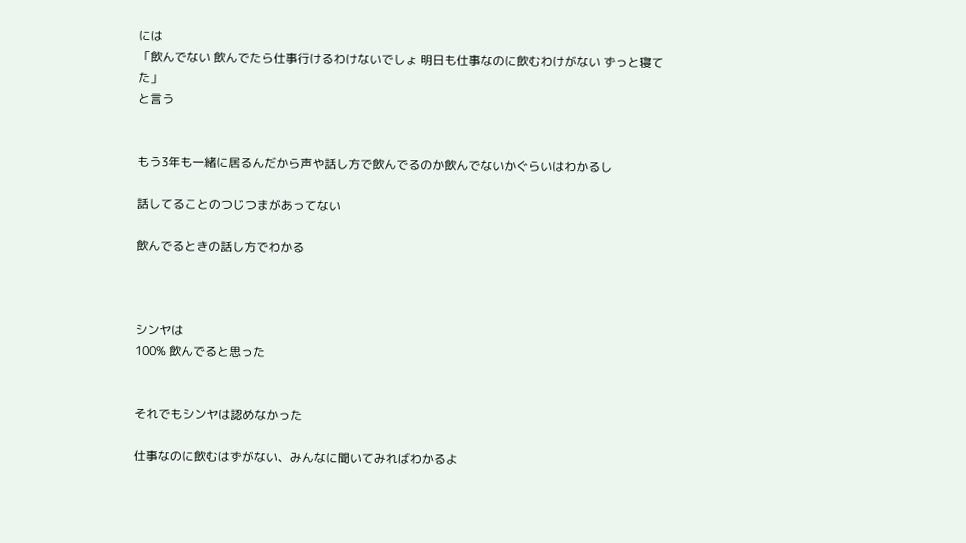には
「飲んでない 飲んでたら仕事行けるわけないでしょ 明日も仕事なのに飲むわけがない ずっと寝てた」
と言う


もう3年も一緒に居るんだから声や話し方で飲んでるのか飲んでないかぐらいはわかるし

話してることのつじつまがあってない

飲んでるときの話し方でわかる



シンヤは
100% 飲んでると思った


それでもシンヤは認めなかった

仕事なのに飲むはずがない、みんなに聞いてみればわかるよ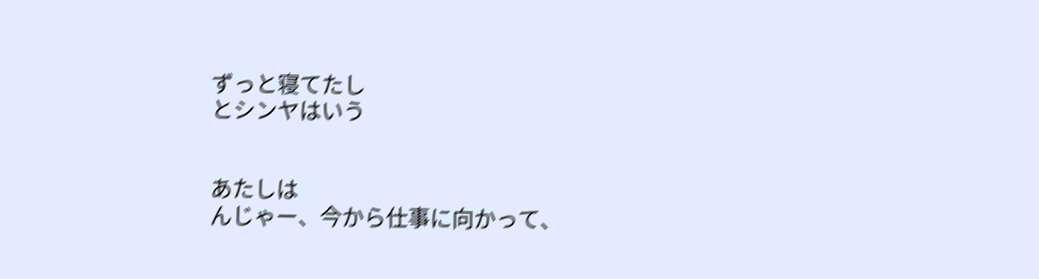ずっと寝てたし
とシンヤはいう


あたしは
んじゃー、今から仕事に向かって、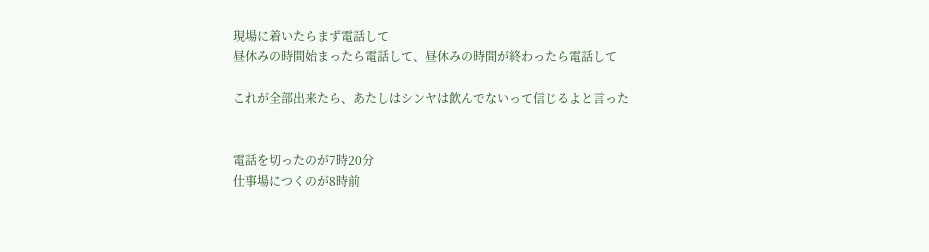現場に着いたらまず電話して
昼休みの時間始まったら電話して、昼休みの時間が終わったら電話して

これが全部出来たら、あたしはシンヤは飲んでないって信じるよと言った


電話を切ったのが7時20分
仕事場につくのが8時前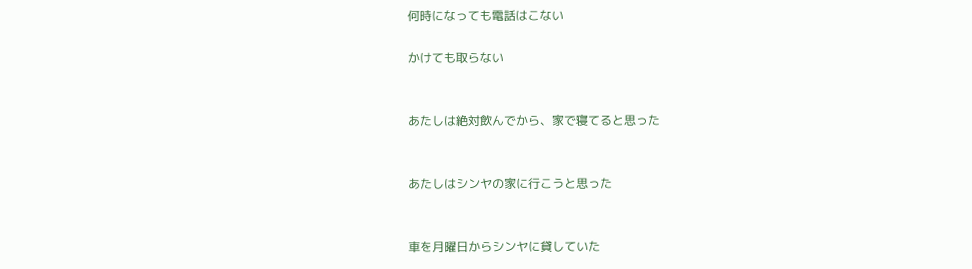何時になっても電話はこない

かけても取らない


あたしは絶対飲んでから、家で寝てると思った


あたしはシンヤの家に行こうと思った


車を月曜日からシンヤに貸していた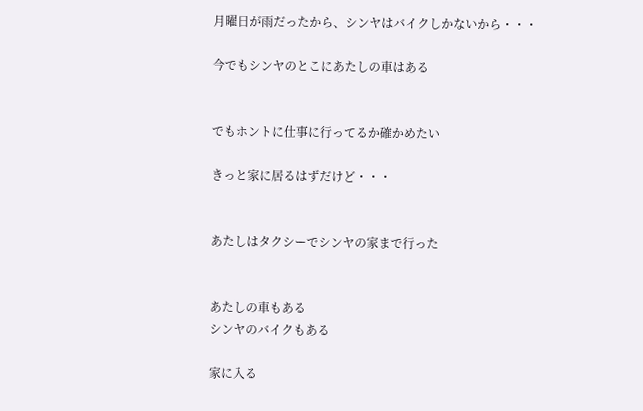月曜日が雨だったから、シンヤはバイクしかないから・・・

今でもシンヤのとこにあたしの車はある


でもホントに仕事に行ってるか確かめたい

きっと家に居るはずだけど・・・


あたしはタクシーでシンヤの家まで行った


あたしの車もある
シンヤのバイクもある

家に入る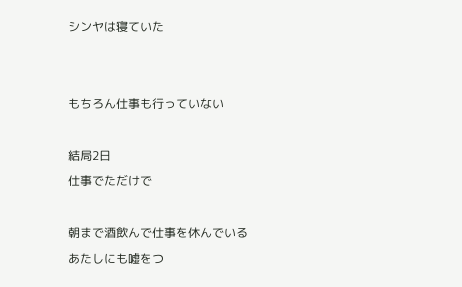シンヤは寝ていた


もちろん仕事も行っていない

結局2日
仕事でただけで

朝まで酒飲んで仕事を休んでいる
あたしにも嘘をつ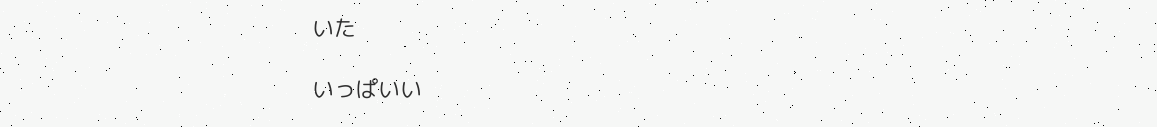いた

いっぱいい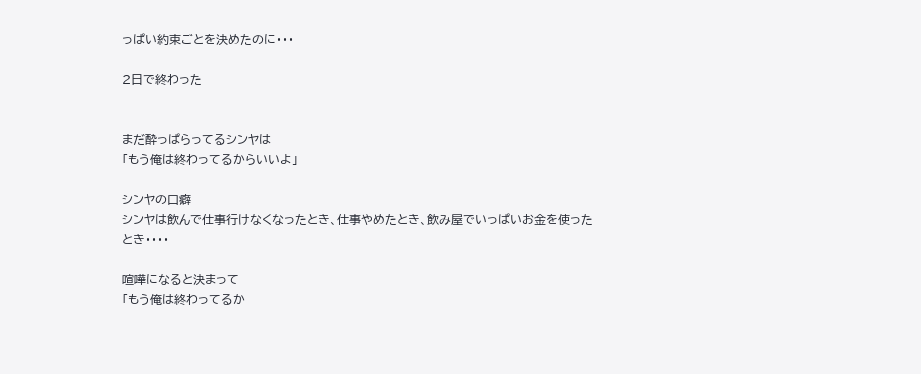っぱい約束ごとを決めたのに・・・

2日で終わった


まだ酔っぱらってるシンヤは
「もう俺は終わってるからいいよ」

シンヤの口癖
シンヤは飲んで仕事行けなくなったとき、仕事やめたとき、飲み屋でいっぱいお金を使ったとき・・・・

喧嘩になると決まって
「もう俺は終わってるか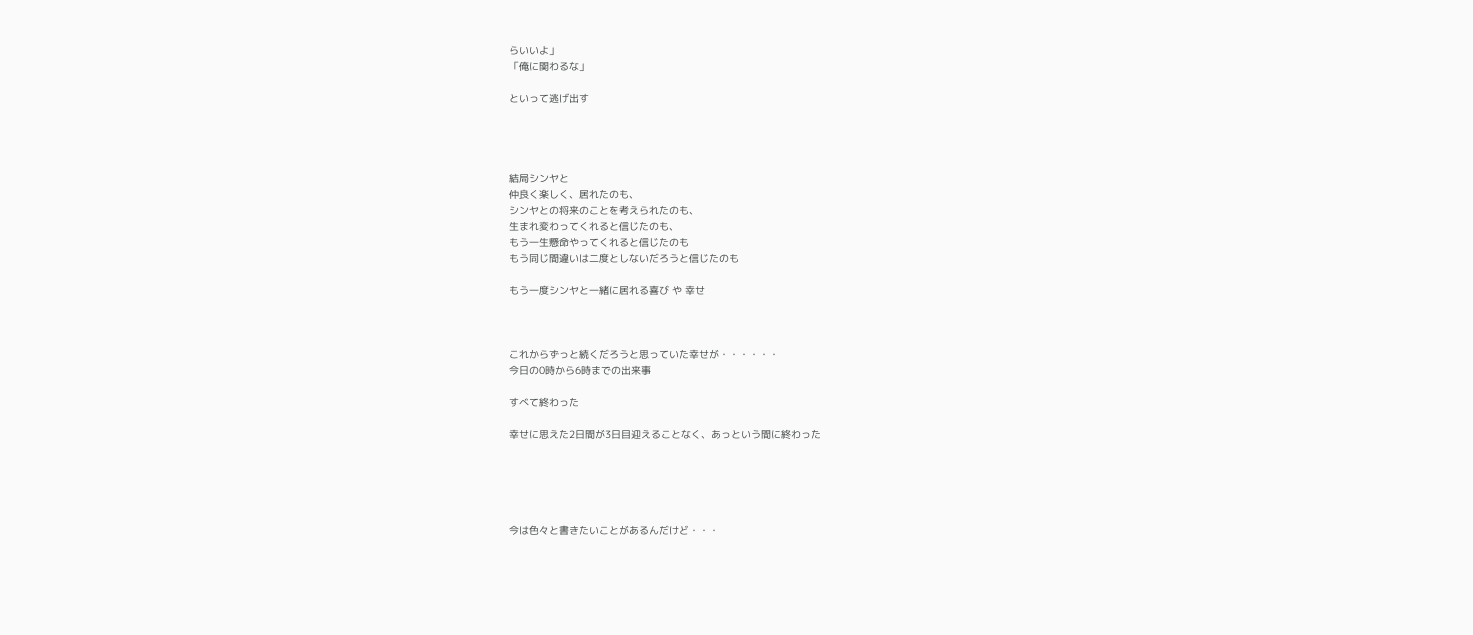らいいよ」
「俺に関わるな」

といって逃げ出す




結局シンヤと
仲良く楽しく、居れたのも、
シンヤとの将来のことを考えられたのも、
生まれ変わってくれると信じたのも、
もう一生懸命やってくれると信じたのも
もう同じ間違いは二度としないだろうと信じたのも

もう一度シンヤと一緒に居れる喜び や 幸せ



これからずっと続くだろうと思っていた幸せが・・・・・・
今日の0時から6時までの出来事

すべて終わった

幸せに思えた2日間が3日目迎えることなく、あっという間に終わった





今は色々と書きたいことがあるんだけど・・・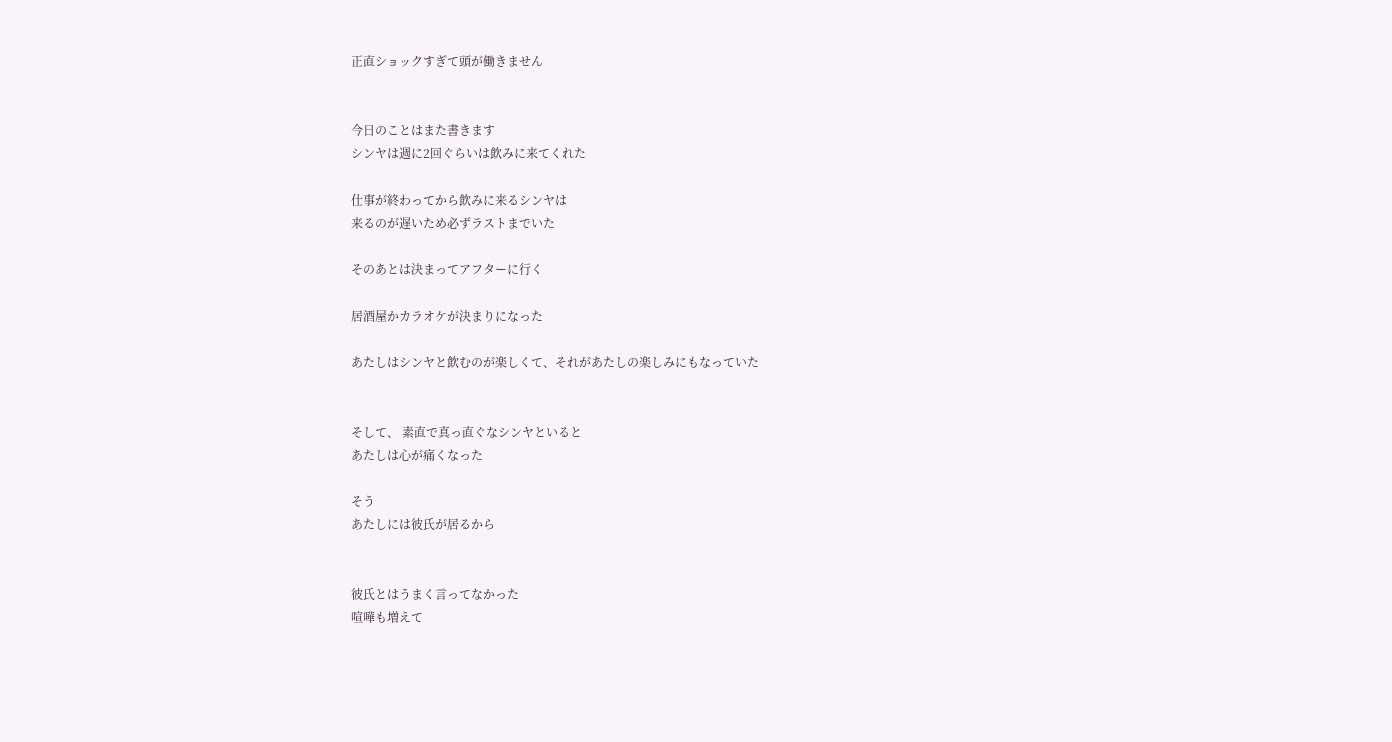正直ショックすぎて頭が働きません


今日のことはまた書きます
シンヤは週に2回ぐらいは飲みに来てくれた

仕事が終わってから飲みに来るシンヤは
来るのが遅いため必ずラストまでいた

そのあとは決まってアフターに行く

居酒屋かカラオケが決まりになった

あたしはシンヤと飲むのが楽しくて、それがあたしの楽しみにもなっていた


そして、 素直で真っ直ぐなシンヤといると
あたしは心が痛くなった

そう
あたしには彼氏が居るから


彼氏とはうまく言ってなかった
喧嘩も増えて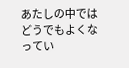あたしの中ではどうでもよくなってい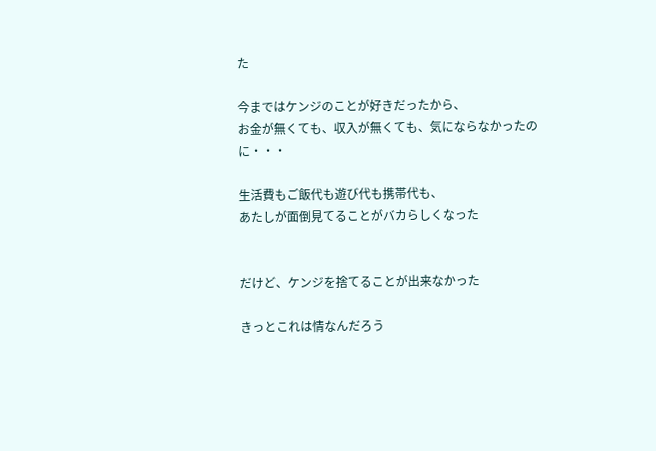た

今まではケンジのことが好きだったから、
お金が無くても、収入が無くても、気にならなかったのに・・・

生活費もご飯代も遊び代も携帯代も、
あたしが面倒見てることがバカらしくなった


だけど、ケンジを捨てることが出来なかった

きっとこれは情なんだろう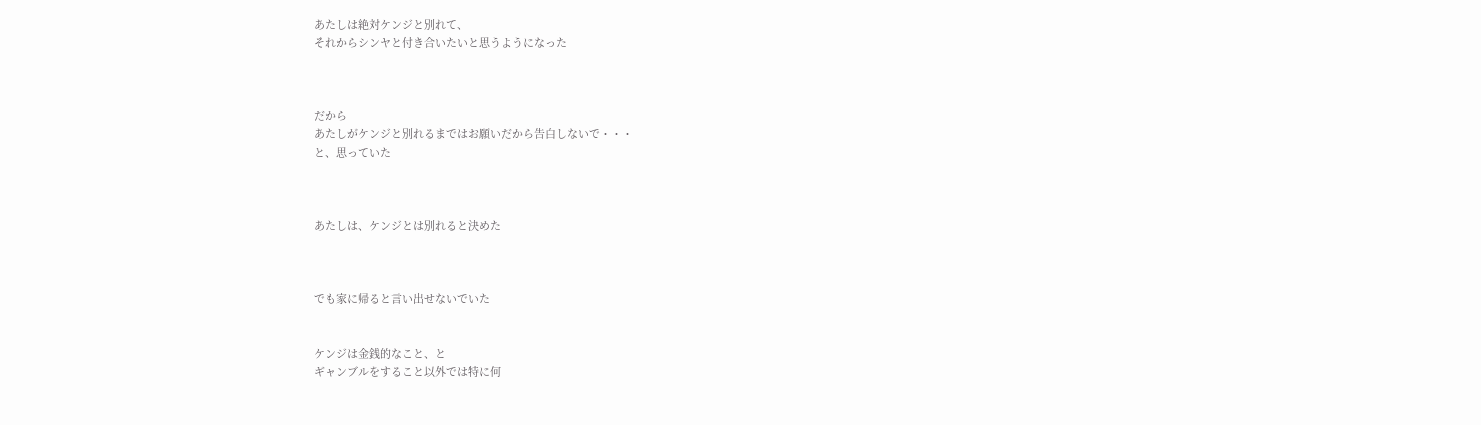あたしは絶対ケンジと別れて、
それからシンヤと付き合いたいと思うようになった



だから
あたしがケンジと別れるまではお願いだから告白しないで・・・
と、思っていた



あたしは、ケンジとは別れると決めた



でも家に帰ると言い出せないでいた


ケンジは金銭的なこと、と
ギャンブルをすること以外では特に何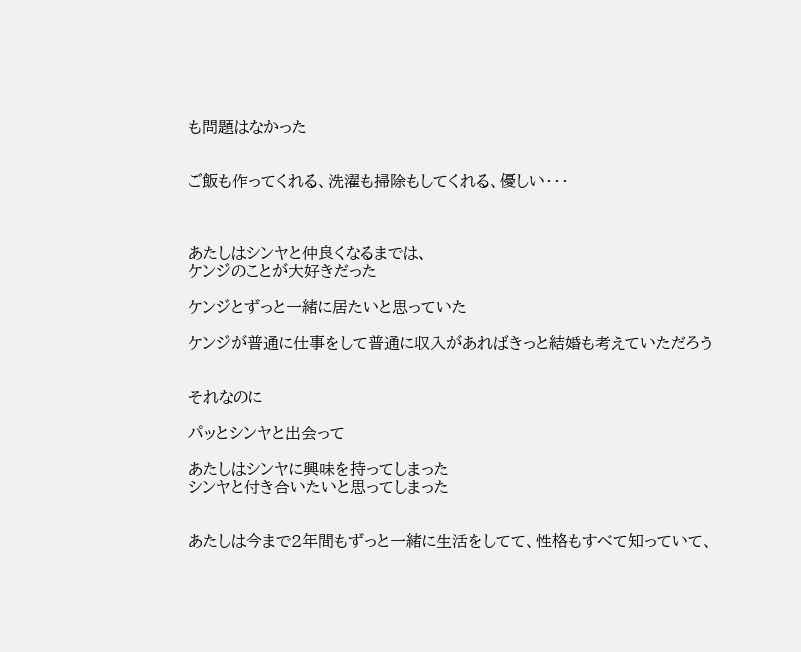も問題はなかった


ご飯も作ってくれる、洗濯も掃除もしてくれる、優しい・・・



あたしはシンヤと仲良くなるまでは、
ケンジのことが大好きだった

ケンジとずっと一緒に居たいと思っていた

ケンジが普通に仕事をして普通に収入があればきっと結婚も考えていただろう


それなのに

パッとシンヤと出会って

あたしはシンヤに興味を持ってしまった
シンヤと付き合いたいと思ってしまった


あたしは今まで2年間もずっと一緒に生活をしてて、性格もすべて知っていて、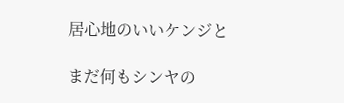居心地のいいケンジと

まだ何もシンヤの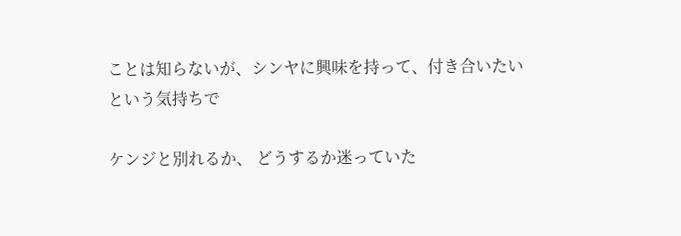ことは知らないが、シンヤに興味を持って、付き合いたいという気持ちで

ケンジと別れるか、 どうするか迷っていた